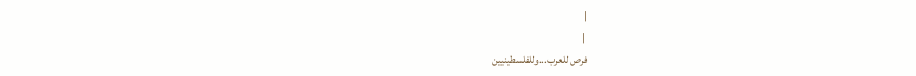|
 |
فرص للعرب...وللفلسطينيين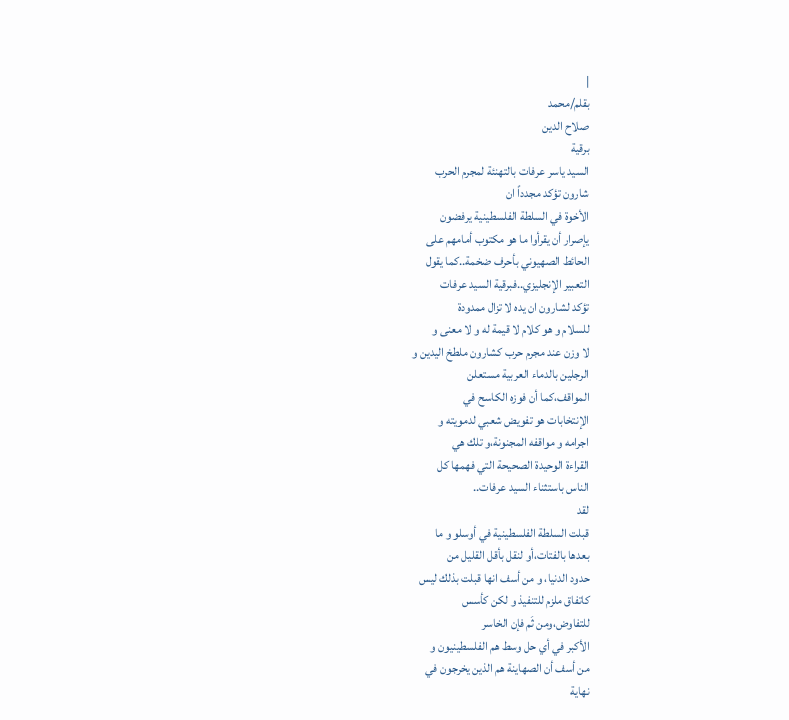|
بقلم/محمد
صلاح الدين
برقية
السيد ياسر عرفات بالتهنئة لمجرم الحرب
شارون تؤكد مجدداً ان
الأخوة في السلطة الفلسطينية يرفضون
يإصرار أن يقرأوا ما هو مكتوب أمامهم على
الحائط الصهيوني بأحرف ضخمة..كما يقول
التعبير الإنجليزي..فبرقية السيد عرفات
تؤكد لشارون ان يده لا تزال ممدودة
للسلام و هو كلام لا قيمة له و لا معنى و
لا وزن عند مجرم حرب كشارون ملطخ اليدين و
الرجلين بالدماء العربية مستعلن
المواقف،كما أن فوزه الكاسح في
الإنتخابات هو تفويض شعبي لدمويته و
اجرامه و مواقفه المجنونة،و تلك هي
القراءة الوحيدة الصحيحة التي فهمها كل
الناس باستثناء السيد عرفات..
لقد
قبلت السلطة الفلسطينية في أوسلو و ما
بعدها بالفتات،أو لنقل بأقل القليل من
حدود الدنيا، و من أسف انها قبلت بذلك ليس
كاتفاق ملزم للتنفيذ و لكن كأسس
للتفاوض،ومن ثَم فإن الخاسر
الأكبر في أي حل وسط هم الفلسطينيون و
من أسف أن الصهاينة هم الذين يخرجون في
نهاية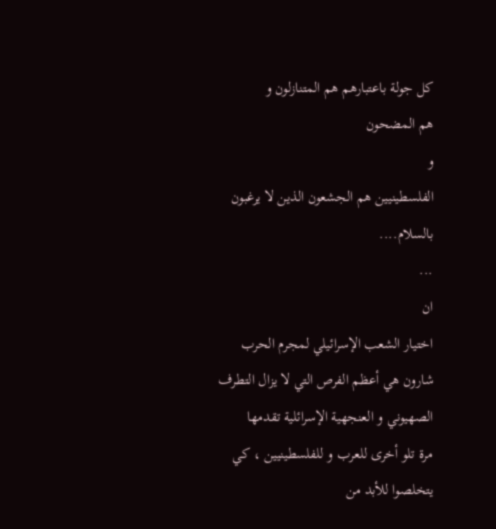كل جولة باعتبارهم هم المتنازلون و
هم المضحون
و
الفلسطينيين هم الجشعون الذين لا يرغبون
بالسلام....
...
ان
اختيار الشعب الإسرائيلي لمجرم الحرب
شارون هي أعظم الفرص التي لا يزال التطرف
الصهيوني و العنجهية الإسرائلية تقدمها
مرة تلو أخرى للعرب و للفلسطينيين ، كي
يتخلصوا للأبد من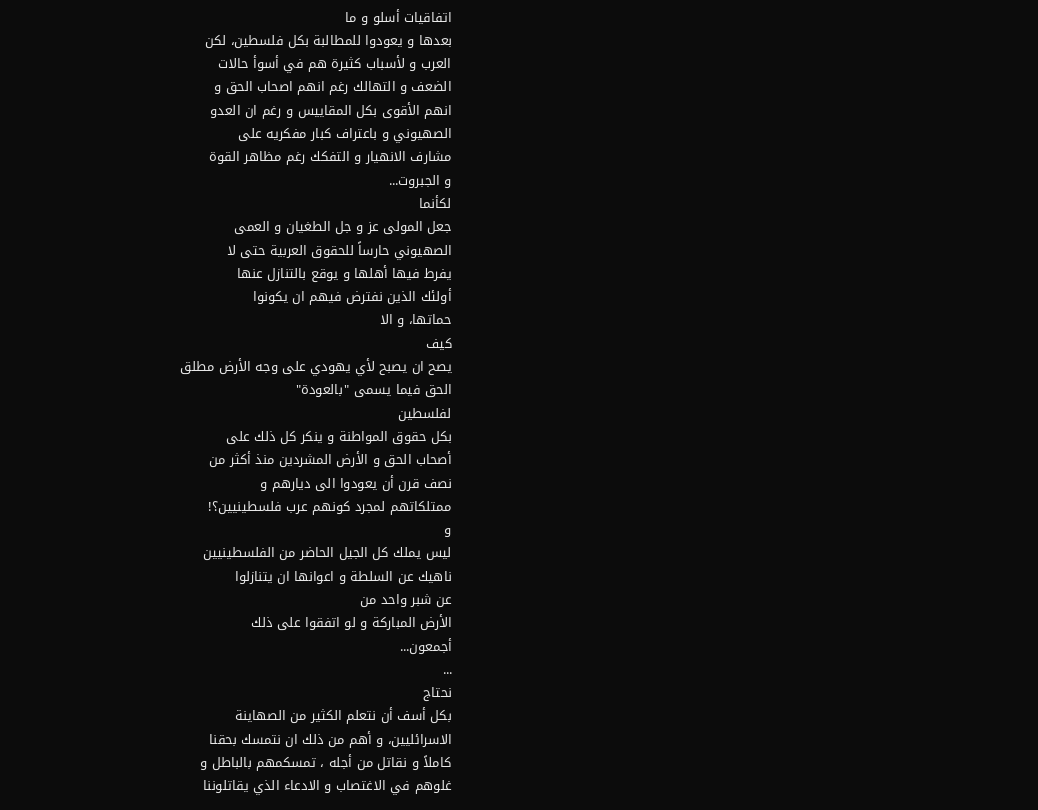اتفاقيات أسلو و ما
بعدها و يعودوا للمطالبة بكل فلسطين، لكن
العرب و لأسباب كثيرة هم في أسوأ حالات
الضعف و التهالك رغم انهم اصحاب الحق و
انهم الأقوى بكل المقاييس و رغم ان العدو
الصهيوني و باعتراف كبار مفكريه على
مشارف الانهيار و التفكك رغم مظاهر القوة
و الجبروت...
لكأنما
جعل المولى عز و جل الطغيان و العمى
الصهيوني حارساً للحقوق العربية حتى لا
يفرط فيها أهلها و يوقع بالتنازل عنها
أولئك الذين نفترض فيهم ان يكونوا
حماتها، و الا
كيف
يصح ان يصبح لأي يهودي على وجه الأرض مطلق
الحق فيما يسمى "بالعودة"
لفلسطين
بكل حقوق المواطنة و ينكر كل ذلك على
أصحاب الحق و الأرض المشردين منذ أكثر من
نصف قرن أن يعودوا الى ديارهم و
ممتلكاتهم لمجرد كونهم عرب فلسطينيين؟!
و
ليس يملك كل الجيل الحاضر من الفلسطينيين
ناهيك عن السلطة و اعوانها ان يتنازلوا
عن شبر واحد من
الأرض المباركة و لو اتفقوا على ذلك
أجمعون...
...
نحتاج
بكل أسف أن نتعلم الكثير من الصهاينة
الاسرائليين، و أهم من ذلك ان نتمسك بحقنا
كاملاً و نقاتل من أجله ، تمسكمهم بالباطل و
غلوهم في الاغتصاب و الادعاء الذي يقاتلوننا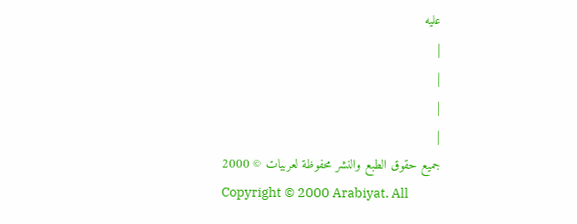عليه
|
|
|
|
جميع حقوق الطبع والنشر محفوظة لعربيات © 2000
Copyright © 2000 Arabiyat. All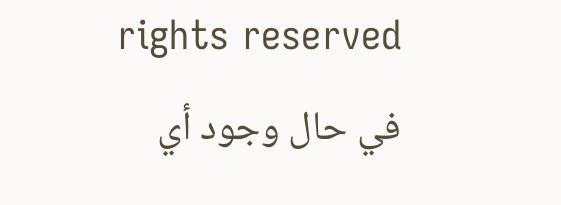rights reserved
في حال وجود أي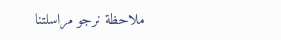ملاحظة نرجو مراسلتنا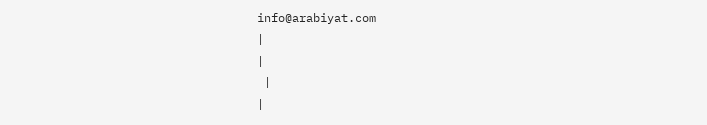info@arabiyat.com
|
|
 |
|